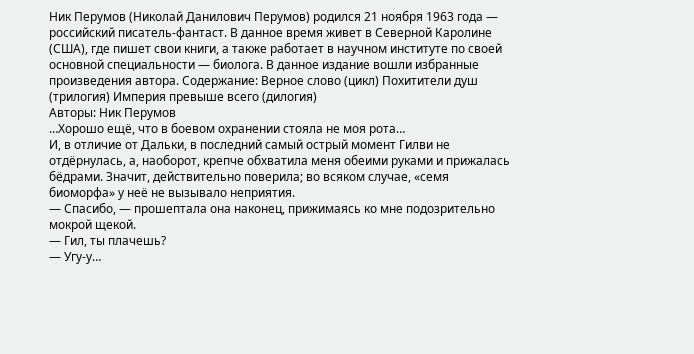Ник Перумов (Николай Данилович Перумов) родился 21 ноября 1963 года — российский писатель-фантаст. В данное время живет в Северной Каролине (США), где пишет свои книги, а также работает в научном институте по своей основной специальности — биолога. В данное издание вошли избранные произведения автора. Содержание: Верное слово (цикл) Похитители душ (трилогия) Империя превыше всего (дилогия)
Авторы: Ник Перумов
…Хорошо ещё, что в боевом охранении стояла не моя рота…
И, в отличие от Дальки, в последний самый острый момент Гилви не отдёрнулась, а, наоборот, крепче обхватила меня обеими руками и прижалась бёдрами. Значит, действительно поверила; во всяком случае, «семя биоморфа» у неё не вызывало неприятия.
— Спасибо, — прошептала она наконец, прижимаясь ко мне подозрительно мокрой щекой.
— Гил, ты плачешь?
— Угу-у…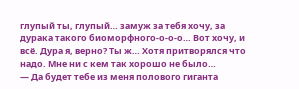глупый ты, глупый… замуж за тебя хочу, за дурака такого биоморфного-о-о-о… Вот хочу, и всё. Дура я, верно? Ты ж… Хотя притворялся что надо. Мне ни с кем так хорошо не было…
— Да будет тебе из меня полового гиганта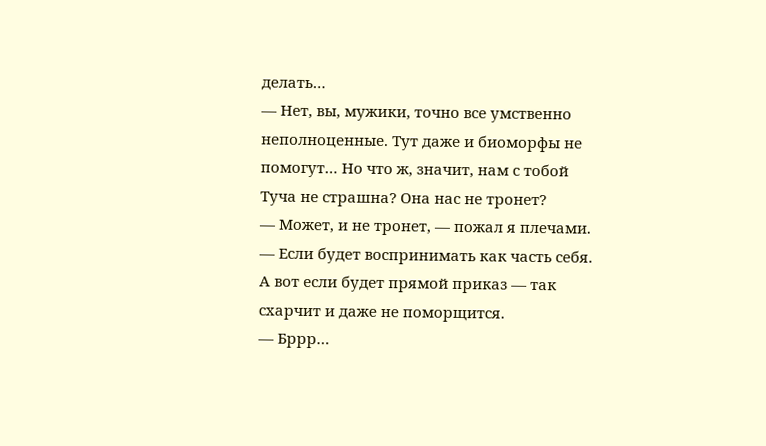делать…
— Нет, вы, мужики, точно все умственно неполноценные. Тут даже и биоморфы не помогут… Но что ж, значит, нам с тобой Туча не страшна? Она нас не тронет?
— Может, и не тронет, — пожал я плечами. — Если будет воспринимать как часть себя. А вот если будет прямой приказ — так схарчит и даже не поморщится.
— Бррр…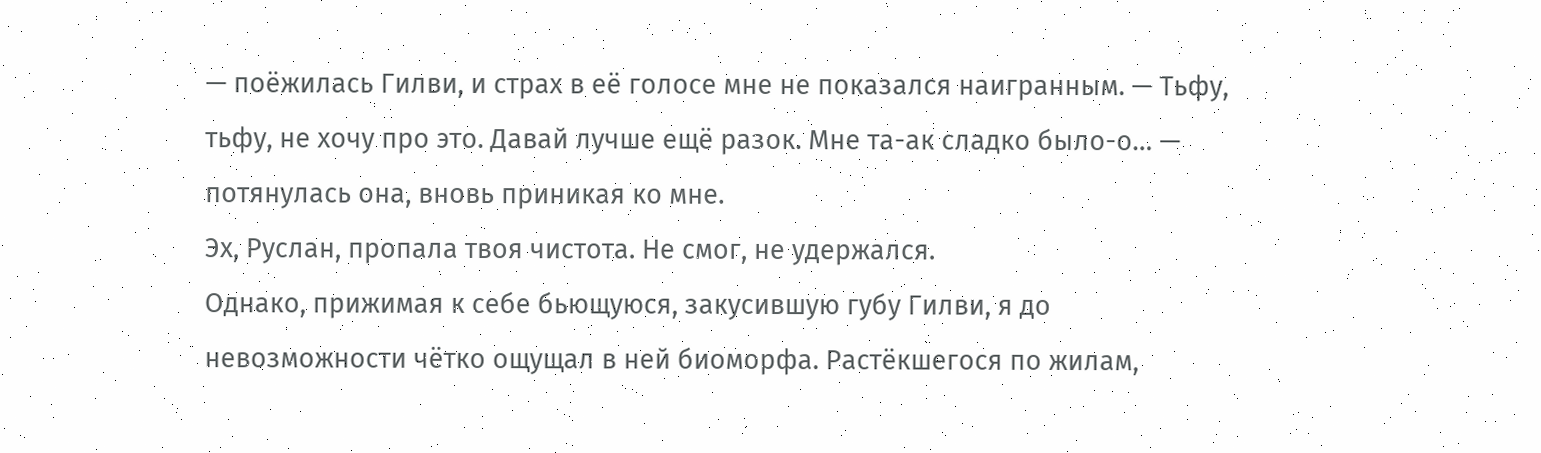— поёжилась Гилви, и страх в её голосе мне не показался наигранным. — Тьфу, тьфу, не хочу про это. Давай лучше ещё разок. Мне та-ак сладко было-о… — потянулась она, вновь приникая ко мне.
Эх, Руслан, пропала твоя чистота. Не смог, не удержался.
Однако, прижимая к себе бьющуюся, закусившую губу Гилви, я до невозможности чётко ощущал в ней биоморфа. Растёкшегося по жилам,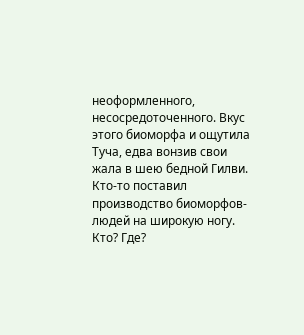неоформленного, несосредоточенного. Вкус этого биоморфа и ощутила Туча, едва вонзив свои жала в шею бедной Гилви.
Кто-то поставил производство биоморфов-людей на широкую ногу. Кто? Где?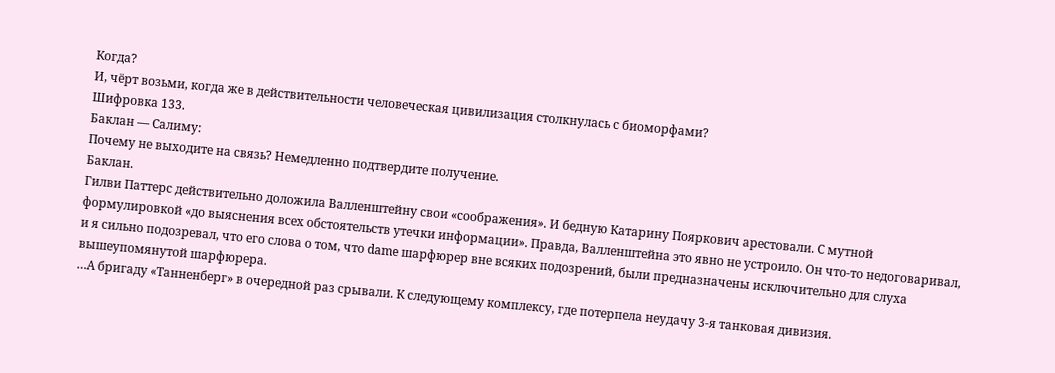Когда?
И, чёрт возьми, когда же в действительности человеческая цивилизация столкнулась с биоморфами?
Шифровка 133.
Баклан — Салиму:
Почему не выходите на связь? Немедленно подтвердите получение.
Баклан.
Гилви Паттерс действительно доложила Валленштейну свои «соображения». И бедную Катарину Пояркович арестовали. С мутной формулировкой «до выяснения всех обстоятельств утечки информации». Правда, Валленштейна это явно не устроило. Он что-то недоговаривал, и я сильно подозревал, что его слова о том, что dame шарфюрер вне всяких подозрений, были предназначены исключительно для слуха вышеупомянутой шарфюрера.
…А бригаду «Танненберг» в очередной раз срывали. К следующему комплексу, где потерпела неудачу 3-я танковая дивизия.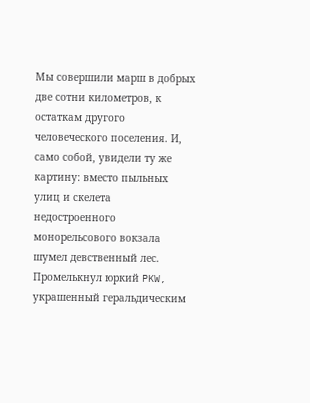Мы совершили марш в добрых две сотни километров, к остаткам другого человеческого поселения. И, само собой, увидели ту же картину: вместо пыльных улиц и скелета недостроенного монорельсового вокзала шумел девственный лес.
Промелькнул юркий PKW, украшенный геральдическим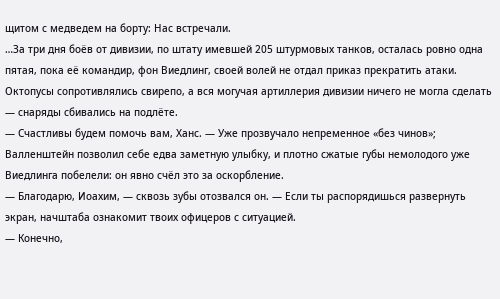щитом с медведем на борту: Нас встречали.
…За три дня боёв от дивизии, по штату имевшей 205 штурмовых танков, осталась ровно одна пятая, пока её командир, фон Виедлинг, своей волей не отдал приказ прекратить атаки. Октопусы сопротивлялись свирепо, а вся могучая артиллерия дивизии ничего не могла сделать — снаряды сбивались на подлёте.
— Счастливы будем помочь вам, Ханс. — Уже прозвучало непременное «без чинов»; Валленштейн позволил себе едва заметную улыбку, и плотно сжатые губы немолодого уже Виедлинга побелели: он явно счёл это за оскорбление.
— Благодарю, Иоахим, — сквозь зубы отозвался он. — Если ты распорядишься развернуть экран, начштаба ознакомит твоих офицеров с ситуацией.
— Конечно,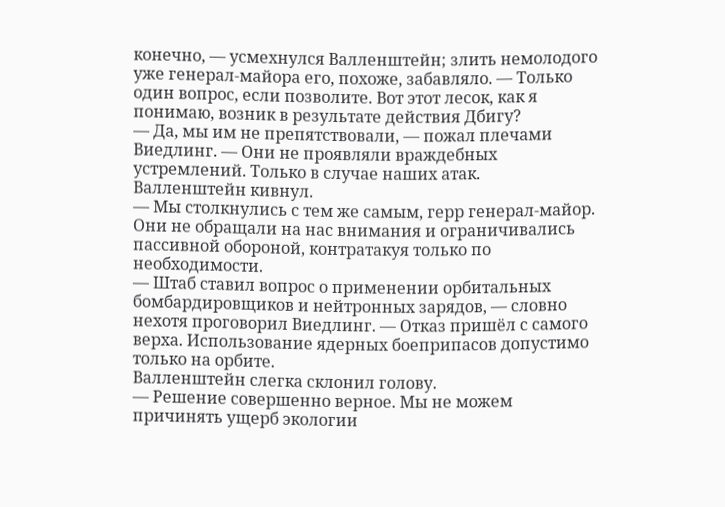конечно, — усмехнулся Валленштейн; злить немолодого уже генерал-майора его, похоже, забавляло. — Только один вопрос, если позволите. Вот этот лесок, как я понимаю, возник в результате действия Дбигу?
— Да, мы им не препятствовали, — пожал плечами Виедлинг. — Они не проявляли враждебных устремлений. Только в случае наших атак.
Валленштейн кивнул.
— Мы столкнулись с тем же самым, герр генерал-майор. Они не обращали на нас внимания и ограничивались пассивной обороной, контратакуя только по необходимости.
— Штаб ставил вопрос о применении орбитальных бомбардировщиков и нейтронных зарядов, — словно нехотя проговорил Виедлинг. — Отказ пришёл с самого верха. Использование ядерных боеприпасов допустимо только на орбите.
Валленштейн слегка склонил голову.
— Решение совершенно верное. Мы не можем причинять ущерб экологии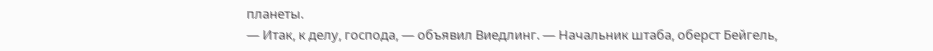планеты.
— Итак, к делу, господа, — объявил Виедлинг. — Начальник штаба, оберст Бейгель,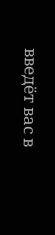введёт вас в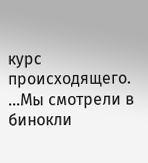курс происходящего.
…Мы смотрели в бинокли